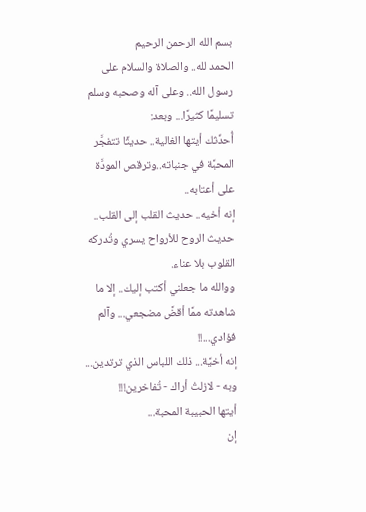بسم الله الرحمن الرحيم
الحمد لله.. والصلاة والسلام على رسول الله.. وعلى آله وصحبه وسلم تسليمًا كثيرًا... وبعد:
أُحدِّثك أيتها الغالية.. حديثًا تتفجَّر المحبَّة في جنباته..وترقص المودَّة على أعتابه..
إنه أخيه.. حديث القلب إلى القلب..
حديث الروح للأرواح يسري وتُدركه القلوب بلا عناء.
ووالله ما جعلني أكتب إليك.. إلا ما شاهدته ممَّا أقضَّ مضجعي... وآلم فؤادي...!!
إنه أخيَّة... ذلك اللباس الذي ترتدين... وبه - لازلتُ أراك - تُفاخرين!!!
أيتها الحبيبة المحبة...
إن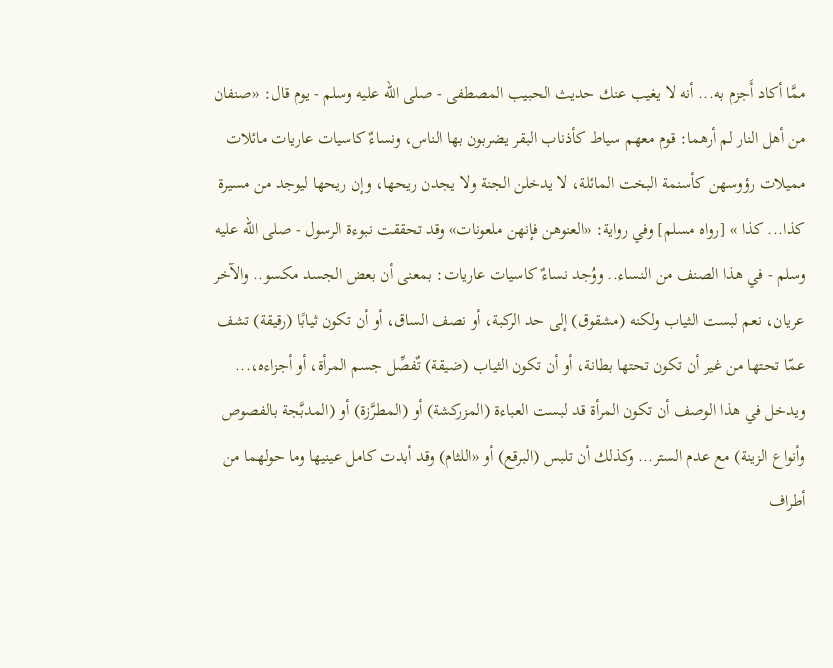ممَّا أكاد أَجزم به... أنه لا يغيب عنك حديث الحبيب المصطفى - صلى الله عليه وسلم - يوم قال: «صنفان من أهل النار لم أرهما: قوم معهم سياط كأذناب البقر يضربون بها الناس، ونساءٌ كاسيات عاريات مائلات مميلات رؤوسهن كأسنمة البخت المائلة، لا يدخلن الجنة ولا يجدن ريحها، وإن ريحها ليوجد من مسيرة كذا... كذا » [رواه مسلم] وفي رواية: «العنوهن فإنهن ملعونات» وقد تحققت نبوءة الرسول - صلى الله عليه وسلم - في هذا الصنف من النساء.. ووُجد نساءٌ كاسيات عاريات: بمعنى أن بعض الجسد مكسو.. والآخر عريان، نعم لبست الثياب ولكنه (مشقوق) إلى حد الركبة، أو نصف الساق، أو أن تكون ثيابًا (رقيقة) تشف عمّا تحتها من غير أن تكون تحتها بطانة، أو أن تكون الثياب (ضيقة) تٌفصِّل جسم المرأة، أو أجزاءه،... ويدخل في هذا الوصف أن تكون المرأة قد لبست العباءة (المزركشة) أو (المطرَّزة) أو (المدبَّجة بالفصوص وأنواع الزينة) مع عدم الستر... وكذلك أن تلبس (البرقع) أو «اللثام) وقد أبدت كامل عينيها وما حولهما من أطراف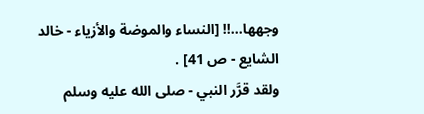وجهها...!! [النساء والموضة والأزياء - خالد الشايع - ص 41] .
ولقد قرَّر النبي - صلى الله عليه وسلم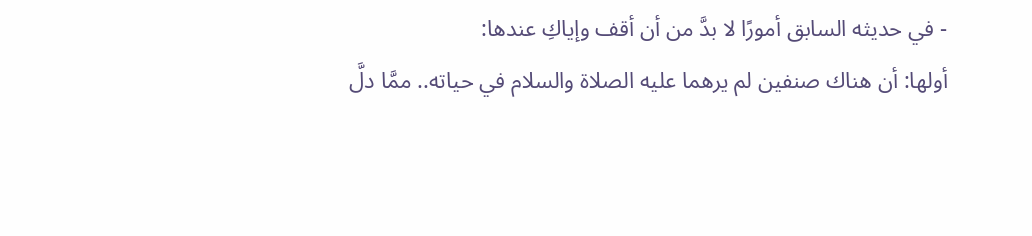- في حديثه السابق أمورًا لا بدَّ من أن أقف وإياكِ عندها:
أولها: أن هناك صنفين لم يرهما عليه الصلاة والسلام في حياته.. ممَّا دلَّ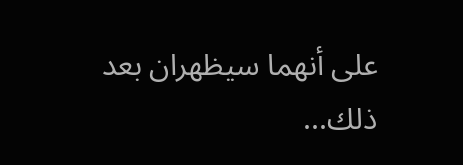على أنهما سيظهران بعد ذلك...